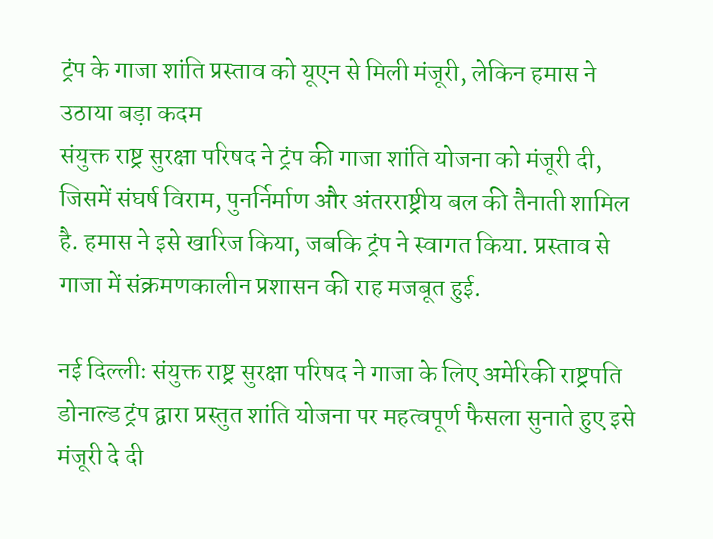ट्रंप के गाजा शांति प्रस्ताव को यूएन से मिली मंजूरी, लेकिन हमास ने उठाया बड़ा कदम
संयुक्त राष्ट्र सुरक्षा परिषद ने ट्रंप की गाजा शांति योजना को मंजूरी दी, जिसमें संघर्ष विराम, पुनर्निर्माण और अंतरराष्ट्रीय बल की तैनाती शामिल है. हमास ने इसे खारिज किया, जबकि ट्रंप ने स्वागत किया. प्रस्ताव से गाजा में संक्रमणकालीन प्रशासन की राह मजबूत हुई.

नई दिल्लीः संयुक्त राष्ट्र सुरक्षा परिषद ने गाजा के लिए अमेरिकी राष्ट्रपति डोनाल्ड ट्रंप द्वारा प्रस्तुत शांति योजना पर महत्वपूर्ण फैसला सुनाते हुए इसे मंजूरी दे दी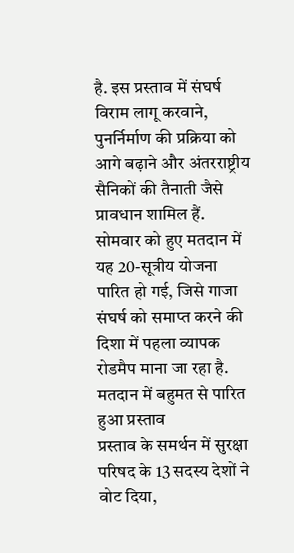है. इस प्रस्ताव में संघर्ष विराम लागू करवाने, पुनर्निर्माण की प्रक्रिया को आगे बढ़ाने और अंतरराष्ट्रीय सैनिकों की तैनाती जैसे प्रावधान शामिल हैं. सोमवार को हुए मतदान में यह 20-सूत्रीय योजना पारित हो गई, जिसे गाजा संघर्ष को समाप्त करने की दिशा में पहला व्यापक रोडमैप माना जा रहा है.
मतदान में बहुमत से पारित हुआ प्रस्ताव
प्रस्ताव के समर्थन में सुरक्षा परिषद के 13 सदस्य देशों ने वोट दिया,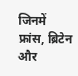जिनमें फ्रांस, ब्रिटेन और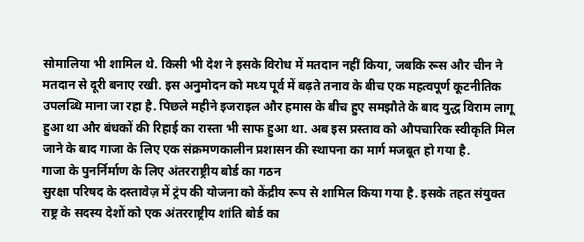सोमालिया भी शामिल थे. किसी भी देश ने इसके विरोध में मतदान नहीं किया, जबकि रूस और चीन ने मतदान से दूरी बनाए रखी. इस अनुमोदन को मध्य पूर्व में बढ़ते तनाव के बीच एक महत्वपूर्ण कूटनीतिक उपलब्धि माना जा रहा है. पिछले महीने इजराइल और हमास के बीच हुए समझौते के बाद युद्ध विराम लागू हुआ था और बंधकों की रिहाई का रास्ता भी साफ हुआ था. अब इस प्रस्ताव को औपचारिक स्वीकृति मिल जाने के बाद गाजा के लिए एक संक्रमणकालीन प्रशासन की स्थापना का मार्ग मजबूत हो गया है.
गाजा के पुनर्निर्माण के लिए अंतरराष्ट्रीय बोर्ड का गठन
सुरक्षा परिषद के दस्तावेज़ में ट्रंप की योजना को केंद्रीय रूप से शामिल किया गया है. इसके तहत संयुक्त राष्ट्र के सदस्य देशों को एक अंतरराष्ट्रीय शांति बोर्ड का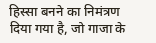हिस्सा बनने का निमंत्रण दिया गया है, जो गाजा के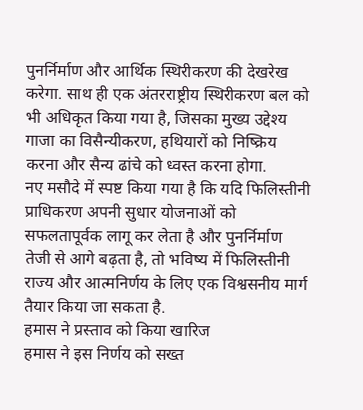पुनर्निर्माण और आर्थिक स्थिरीकरण की देखरेख करेगा. साथ ही एक अंतरराष्ट्रीय स्थिरीकरण बल को भी अधिकृत किया गया है, जिसका मुख्य उद्देश्य गाजा का विसैन्यीकरण, हथियारों को निष्क्रिय करना और सैन्य ढांचे को ध्वस्त करना होगा.
नए मसौदे में स्पष्ट किया गया है कि यदि फिलिस्तीनी प्राधिकरण अपनी सुधार योजनाओं को सफलतापूर्वक लागू कर लेता है और पुनर्निर्माण तेजी से आगे बढ़ता है, तो भविष्य में फिलिस्तीनी राज्य और आत्मनिर्णय के लिए एक विश्वसनीय मार्ग तैयार किया जा सकता है.
हमास ने प्रस्ताव को किया खारिज
हमास ने इस निर्णय को सख्त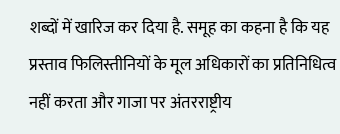शब्दों में खारिज कर दिया है. समूह का कहना है कि यह प्रस्ताव फिलिस्तीनियों के मूल अधिकारों का प्रतिनिधित्व नहीं करता और गाजा पर अंतरराष्ट्रीय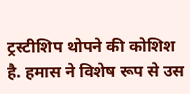ट्रस्टीशिप थोपने की कोशिश है. हमास ने विशेष रूप से उस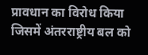प्रावधान का विरोध किया जिसमें अंतरराष्ट्रीय बल को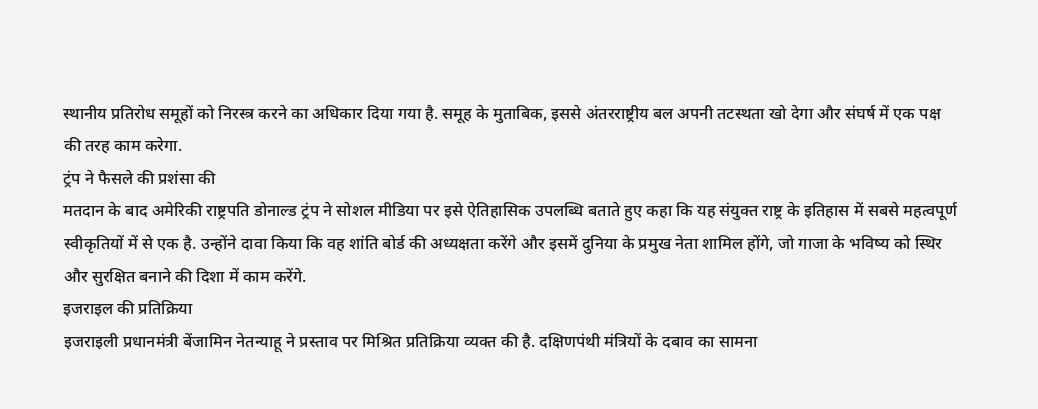स्थानीय प्रतिरोध समूहों को निरस्त्र करने का अधिकार दिया गया है. समूह के मुताबिक, इससे अंतरराष्ट्रीय बल अपनी तटस्थता खो देगा और संघर्ष में एक पक्ष की तरह काम करेगा.
ट्रंप ने फैसले की प्रशंसा की
मतदान के बाद अमेरिकी राष्ट्रपति डोनाल्ड ट्रंप ने सोशल मीडिया पर इसे ऐतिहासिक उपलब्धि बताते हुए कहा कि यह संयुक्त राष्ट्र के इतिहास में सबसे महत्वपूर्ण स्वीकृतियों में से एक है. उन्होंने दावा किया कि वह शांति बोर्ड की अध्यक्षता करेंगे और इसमें दुनिया के प्रमुख नेता शामिल होंगे, जो गाजा के भविष्य को स्थिर और सुरक्षित बनाने की दिशा में काम करेंगे.
इजराइल की प्रतिक्रिया
इजराइली प्रधानमंत्री बेंजामिन नेतन्याहू ने प्रस्ताव पर मिश्रित प्रतिक्रिया व्यक्त की है. दक्षिणपंथी मंत्रियों के दबाव का सामना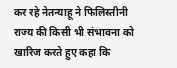कर रहे नेतन्याहू ने फिलिस्तीनी राज्य की किसी भी संभावना को खारिज करते हुए कहा कि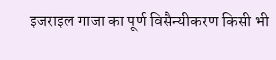इजराइल गाजा का पूर्ण विसैन्यीकरण किसी भी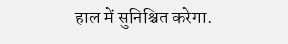हाल में सुनिश्चित करेगा.